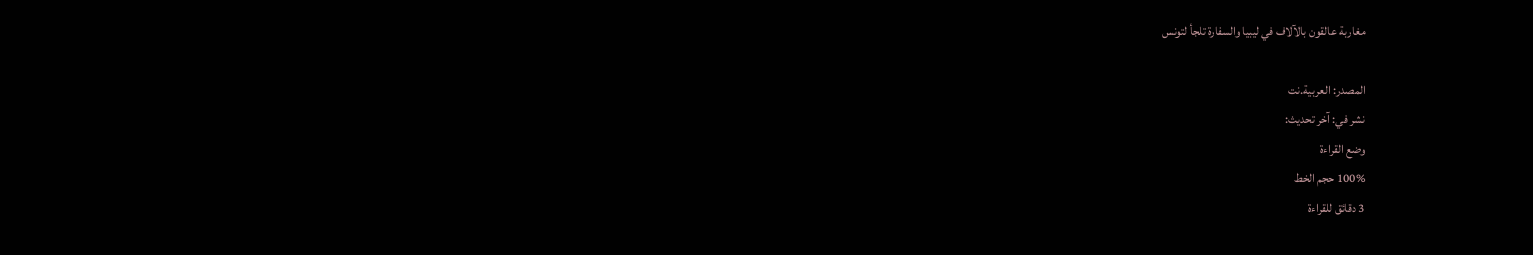مغاربة عالقون بالآلاف في ليبيا والسفارة تلجأ لتونس

المصدر: العربية.نت
نشر في: آخر تحديث:
وضع القراءة
100% حجم الخط
3 دقائق للقراءة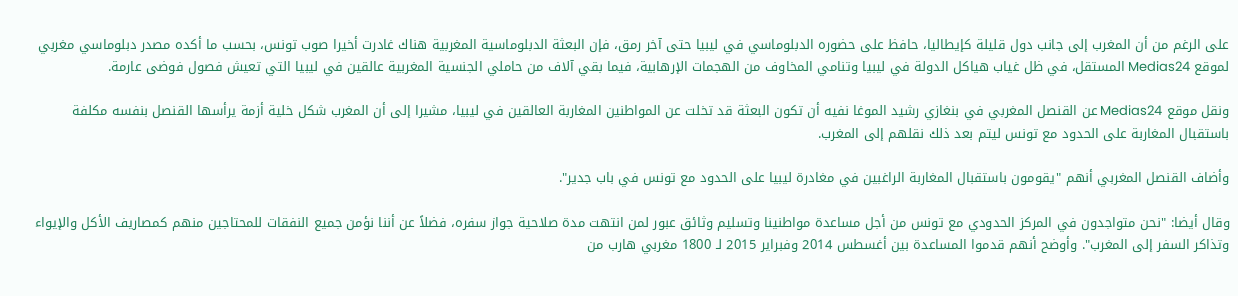على الرغم من أن المغرب إلى جانب دول قليلة كإيطاليا، حافظ على حضوره الدبلوماسي في ليبيا حتى آخر رمق، فإن البعثة الدبلوماسية المغربية هناك غادرت أخيرا صوب تونس، بحسب ما أكده مصدر دبلوماسي مغربي لموقع Medias24 المستقل، في ظل غياب هياكل الدولة في ليبيا وتنامي المخاوف من الهجمات الإرهابية، فيما بقي آلاف من حاملي الجنسية المغربية عالقين في ليبيا التي تعيش فصول فوضى عارمة.

ونقل موقع Medias24 عن القنصل المغربي في بنغازي رشيد الموغا نفيه أن تكون البعثة قد تخلت عن المواطنين المغاربة العالقين في ليبيا، مشيرا إلى أن المغرب شكل خلية أزمة يرأسها القنصل بنفسه مكلفة باستقبال المغاربة على الحدود مع تونس ليتم بعد ذلك نقلهم إلى المغرب.

وأضاف القنصل المغربي أنهم "يقومون باستقبال المغاربة الراغبين في مغادرة ليبيا على الحدود مع تونس في باب جدير".

وقال أيضا: "نحن متواجدون في المركز الحدودي مع تونس من أجل مساعدة مواطنينا وتسليم وثائق عبور لمن انتهت مدة صلاحية جواز سفره، فضلاً عن أننا نؤمن جميع النفقات للمحتاجين منهم كمصاريف الأكل والإيواء وتذاكر السفر إلى المغرب". وأوضح أنهم قدموا المساعدة بين أغسطس 2014 وفبراير 2015 لـ 1800 مغربي هارب من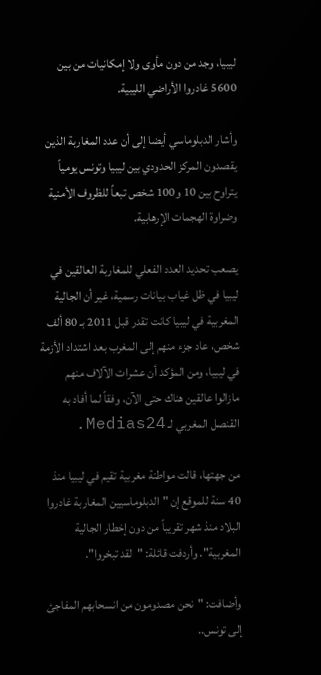ليبيا، وجد من دون مأوى ولا إمكانيات من بين 5600 غادروا الأراضي الليبية.

وأشار الدبلوماسي أيضا إلى أن عدد المغاربة الذين يقصدون المركز الحدودي بين ليبيا وتونس يومياً يتراوح بين 10 و100 شخص تبعاً للظروف الأمنية وضراوة الهجمات الإرهابية.

يصعب تحديد العدد الفعلي للمغاربة العالقين في ليبيا في ظل غياب بيانات رسمية، غير أن الجالية المغربية في ليبيا كانت تقدر قبل 2011 بـ 80 ألف شخص، عاد جزء منهم إلى المغرب بعد اشتداد الأزمة في ليبيا، ومن المؤكد أن عشرات الآلاف منهم مازالوا عالقين هناك حتى الآن، وفقاً لما أفاد به القنصل المغربي لـ Medias24.

من جهتها، قالت مواطنة مغربية تقيم في ليبيا منذ 40 سنة للموقع إن "الدبلوماسيين المغاربة غادروا البلاد منذ شهر تقريباً من دون إخطار الجالية المغربية". وأردفت قائلة: "لقد تبخروا".

وأضافت: "نحن مصدومون من انسحابهم المفاجئ إلى تونس..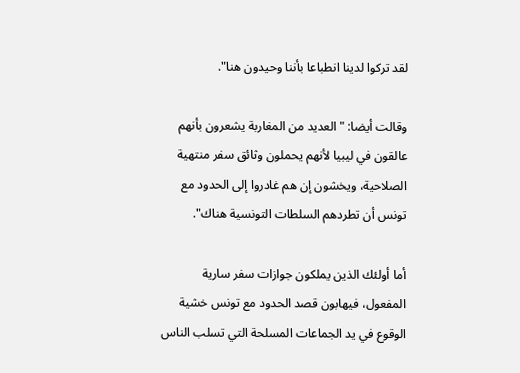لقد تركوا لدينا انطباعا بأننا وحيدون هنا".

وقالت أيضا: "العديد من المغاربة يشعرون بأنهم عالقون في ليبيا لأنهم يحملون وثائق سفر منتهية الصلاحية، ويخشون إن هم غادروا إلى الحدود مع تونس أن تطردهم السلطات التونسية هناك".

أما أولئك الذين يملكون جوازات سفر سارية المفعول، فيهابون قصد الحدود مع تونس خشية الوقوع في يد الجماعات المسلحة التي تسلب الناس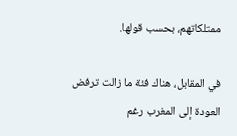ممتلكاتهم، بحسب قولها.

في المقابل، هناك فئة ما زالت ترفض العودة إلى المغرب رغم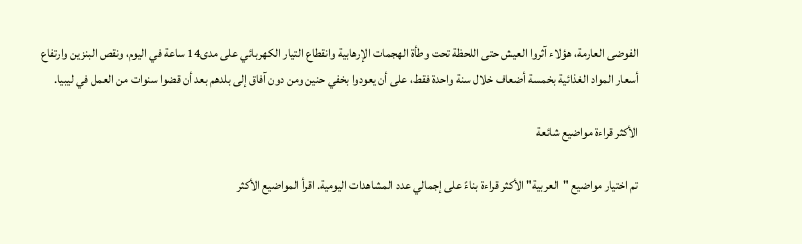الفوضى العارمة، هؤلاء آثروا العيش حتى اللحظة تحت وطأة الهجمات الإرهابية وانقطاع التيار الكهربائي على مدى14 ساعة في اليوم، ونقص البنزين وارتفاع أسعار المواد الغذائية بخمسة أضعاف خلال سنة واحدة فقط، على أن يعودوا بخفي حنين ومن دون آفاق إلى بلدهم بعد أن قضوا سنوات من العمل في ليبيا.

الأكثر قراءة مواضيع شائعة

تم اختيار مواضيع "العربية" الأكثر قراءة بناءً على إجمالي عدد المشاهدات اليومية. اقرأ المواضيع الأكثر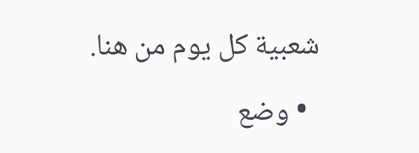شعبية كل يوم من هنا.

  • وضع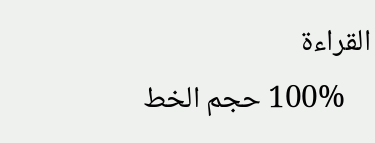القراءة
    100% حجم الخط